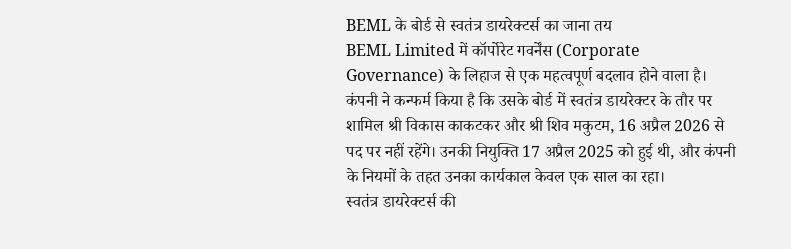BEML के बोर्ड से स्वतंत्र डायरेक्टर्स का जाना तय
BEML Limited में कॉर्पोरेट गवर्नेंस (Corporate Governance) के लिहाज से एक महत्वपूर्ण बदलाव होने वाला है। कंपनी ने कन्फर्म किया है कि उसके बोर्ड में स्वतंत्र डायरेक्टर के तौर पर शामिल श्री विकास काकटकर और श्री शिव मकुटम, 16 अप्रैल 2026 से पद पर नहीं रहेंगे। उनकी नियुक्ति 17 अप्रैल 2025 को हुई थी, और कंपनी के नियमों के तहत उनका कार्यकाल केवल एक साल का रहा।
स्वतंत्र डायरेक्टर्स की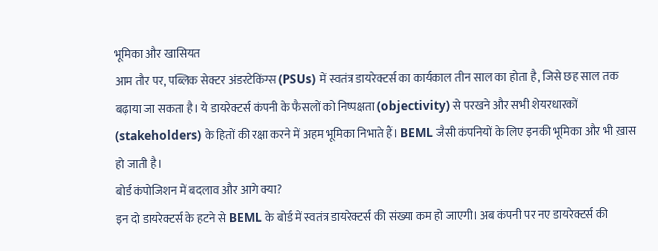भूमिका और खासियत
आम तौर पर, पब्लिक सेक्टर अंडरटेकिंग्स (PSUs) में स्वतंत्र डायरेक्टर्स का कार्यकाल तीन साल का होता है, जिसे छह साल तक बढ़ाया जा सकता है। ये डायरेक्टर्स कंपनी के फैसलों को निष्पक्षता (objectivity) से परखने और सभी शेयरधारकों (stakeholders) के हितों की रक्षा करने में अहम भूमिका निभाते हैं। BEML जैसी कंपनियों के लिए इनकी भूमिका और भी ख़ास हो जाती है।
बोर्ड कंपोजिशन में बदलाव और आगे क्या?
इन दो डायरेक्टर्स के हटने से BEML के बोर्ड में स्वतंत्र डायरेक्टर्स की संख्या कम हो जाएगी। अब कंपनी पर नए डायरेक्टर्स की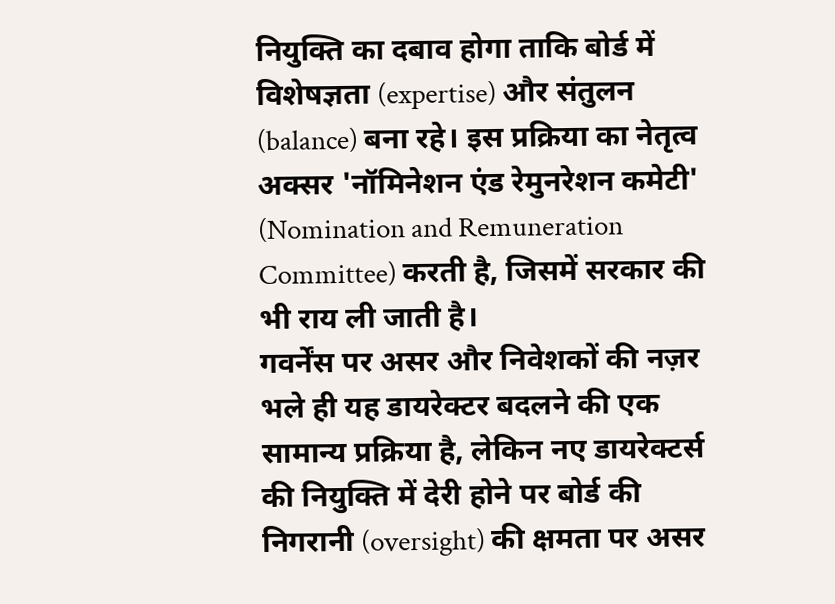नियुक्ति का दबाव होगा ताकि बोर्ड में विशेषज्ञता (expertise) और संतुलन (balance) बना रहे। इस प्रक्रिया का नेतृत्व अक्सर 'नॉमिनेशन एंड रेमुनरेशन कमेटी' (Nomination and Remuneration Committee) करती है, जिसमें सरकार की भी राय ली जाती है।
गवर्नेंस पर असर और निवेशकों की नज़र
भले ही यह डायरेक्टर बदलने की एक सामान्य प्रक्रिया है, लेकिन नए डायरेक्टर्स की नियुक्ति में देरी होने पर बोर्ड की निगरानी (oversight) की क्षमता पर असर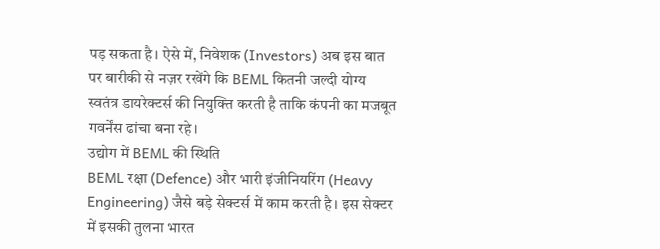पड़ सकता है। ऐसे में, निवेशक (Investors) अब इस बात पर बारीकी से नज़र रखेंगे कि BEML कितनी जल्दी योग्य स्वतंत्र डायरेक्टर्स की नियुक्ति करती है ताकि कंपनी का मजबूत गवर्नेंस ढांचा बना रहे।
उद्योग में BEML की स्थिति
BEML रक्षा (Defence) और भारी इंजीनियरिंग (Heavy Engineering) जैसे बड़े सेक्टर्स में काम करती है। इस सेक्टर में इसकी तुलना भारत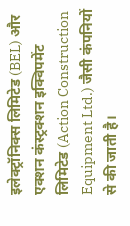इलेक्ट्रॉनिक्स लिमिटेड (BEL) और एक्शन कंस्ट्रक्शन इक्विपमेंट लिमिटेड (Action Construction Equipment Ltd.) जैसी कंपनियों से की जाती है।